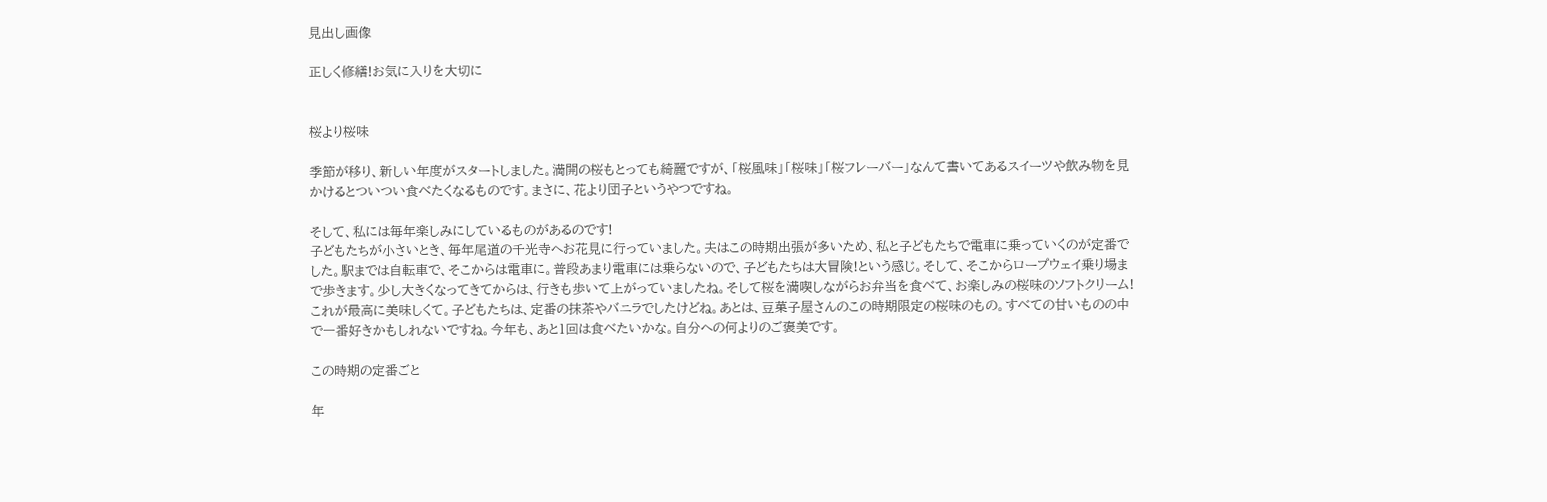見出し画像

正しく修繕!お気に入りを大切に


桜より桜味

季節が移り、新しい年度がスタートしました。満開の桜もとっても綺麗ですが、「桜風味」「桜味」「桜フレーバー」なんて書いてあるスイーツや飲み物を見かけるとついつい食べたくなるものです。まさに、花より団子というやつですね。

そして、私には毎年楽しみにしているものがあるのです!
子どもたちが小さいとき、毎年尾道の千光寺へお花見に行っていました。夫はこの時期出張が多いため、私と子どもたちで電車に乗っていくのが定番でした。駅までは自転車で、そこからは電車に。普段あまり電車には乗らないので、子どもたちは大冒険!という感じ。そして、そこからロープウェイ乗り場まで歩きます。少し大きくなってきてからは、行きも歩いて上がっていましたね。そして桜を満喫しながらお弁当を食べて、お楽しみの桜味のソフトクリーム!これが最高に美味しくて。子どもたちは、定番の抹茶やバニラでしたけどね。あとは、豆菓子屋さんのこの時期限定の桜味のもの。すべての甘いものの中で一番好きかもしれないですね。今年も、あと1回は食べたいかな。自分への何よりのご褒美です。

この時期の定番ごと

年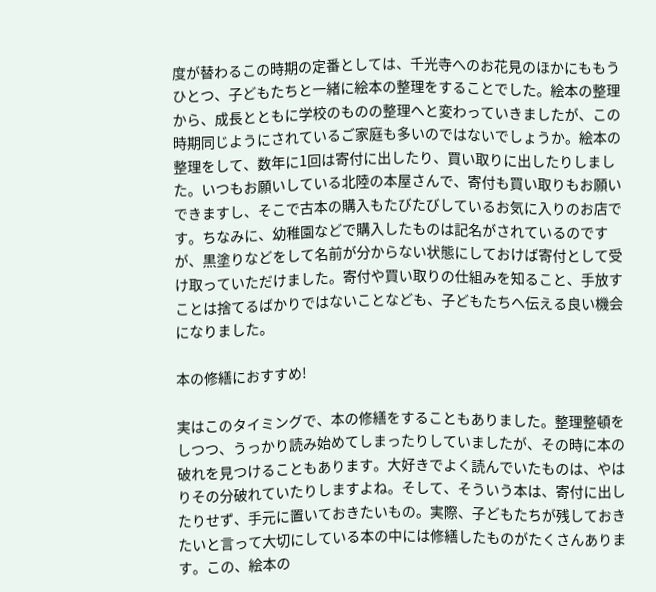度が替わるこの時期の定番としては、千光寺へのお花見のほかにももうひとつ、子どもたちと一緒に絵本の整理をすることでした。絵本の整理から、成長とともに学校のものの整理へと変わっていきましたが、この時期同じようにされているご家庭も多いのではないでしょうか。絵本の整理をして、数年に1回は寄付に出したり、買い取りに出したりしました。いつもお願いしている北陸の本屋さんで、寄付も買い取りもお願いできますし、そこで古本の購入もたびたびしているお気に入りのお店です。ちなみに、幼稚園などで購入したものは記名がされているのですが、黒塗りなどをして名前が分からない状態にしておけば寄付として受け取っていただけました。寄付や買い取りの仕組みを知ること、手放すことは捨てるばかりではないことなども、子どもたちへ伝える良い機会になりました。

本の修繕におすすめ!

実はこのタイミングで、本の修繕をすることもありました。整理整頓をしつつ、うっかり読み始めてしまったりしていましたが、その時に本の破れを見つけることもあります。大好きでよく読んでいたものは、やはりその分破れていたりしますよね。そして、そういう本は、寄付に出したりせず、手元に置いておきたいもの。実際、子どもたちが残しておきたいと言って大切にしている本の中には修繕したものがたくさんあります。この、絵本の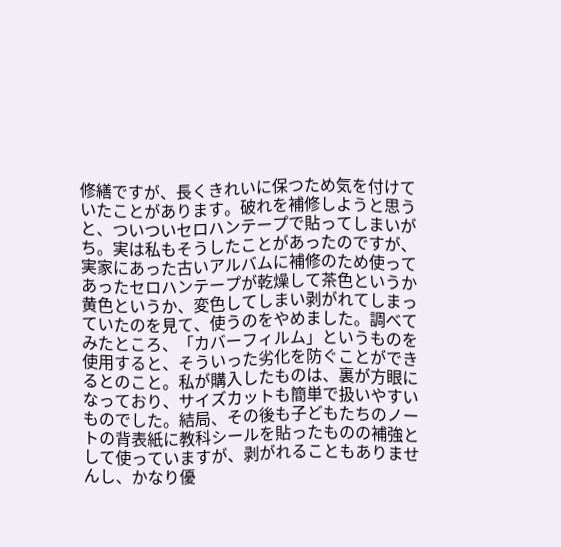修繕ですが、長くきれいに保つため気を付けていたことがあります。破れを補修しようと思うと、ついついセロハンテープで貼ってしまいがち。実は私もそうしたことがあったのですが、実家にあった古いアルバムに補修のため使ってあったセロハンテープが乾燥して茶色というか黄色というか、変色してしまい剥がれてしまっていたのを見て、使うのをやめました。調べてみたところ、「カバーフィルム」というものを使用すると、そういった劣化を防ぐことができるとのこと。私が購入したものは、裏が方眼になっており、サイズカットも簡単で扱いやすいものでした。結局、その後も子どもたちのノートの背表紙に教科シールを貼ったものの補強として使っていますが、剥がれることもありませんし、かなり優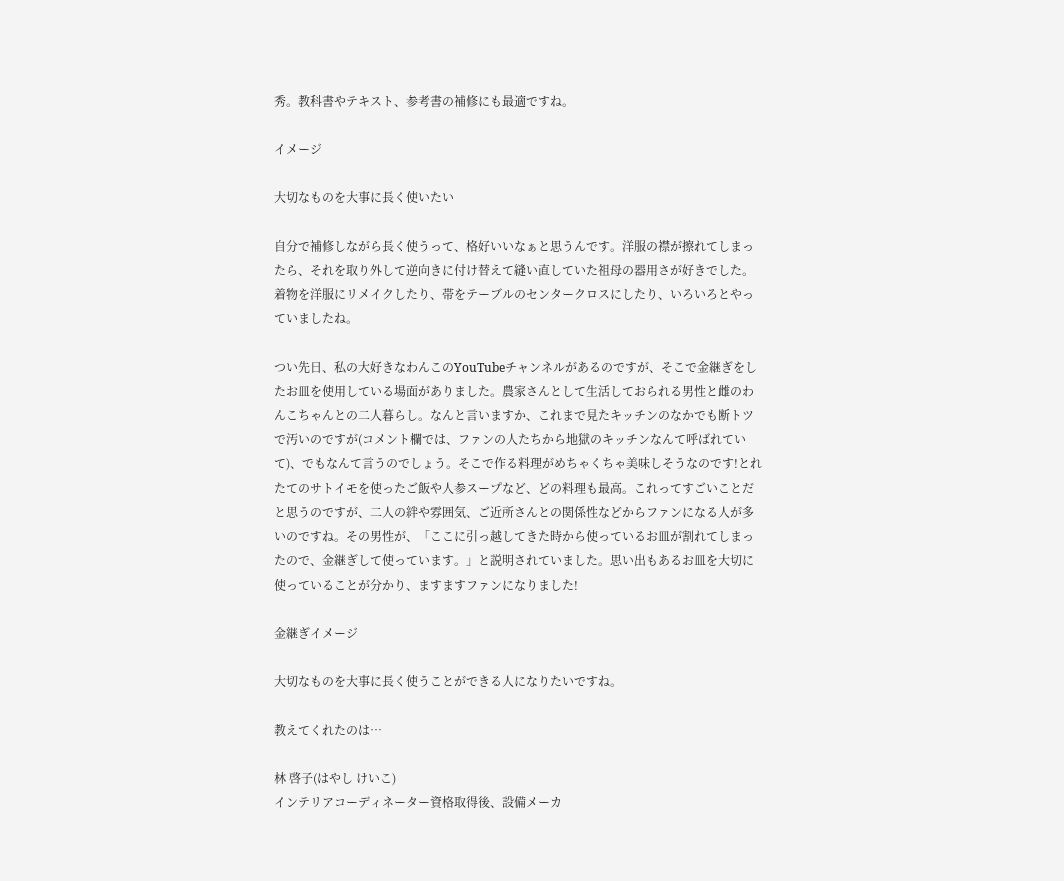秀。教科書やテキスト、参考書の補修にも最適ですね。

イメージ

大切なものを大事に長く使いたい

自分で補修しながら長く使うって、格好いいなぁと思うんです。洋服の襟が擦れてしまったら、それを取り外して逆向きに付け替えて縫い直していた祖母の器用さが好きでした。着物を洋服にリメイクしたり、帯をテーブルのセンタークロスにしたり、いろいろとやっていましたね。

つい先日、私の大好きなわんこのYouTubeチャンネルがあるのですが、そこで金継ぎをしたお皿を使用している場面がありました。農家さんとして生活しておられる男性と雌のわんこちゃんとの二人暮らし。なんと言いますか、これまで見たキッチンのなかでも断トツで汚いのですが(コメント欄では、ファンの人たちから地獄のキッチンなんて呼ばれていて)、でもなんて言うのでしょう。そこで作る料理がめちゃくちゃ美味しそうなのです!とれたてのサトイモを使ったご飯や人参スープなど、どの料理も最高。これってすごいことだと思うのですが、二人の絆や雰囲気、ご近所さんとの関係性などからファンになる人が多いのですね。その男性が、「ここに引っ越してきた時から使っているお皿が割れてしまったので、金継ぎして使っています。」と説明されていました。思い出もあるお皿を大切に使っていることが分かり、ますますファンになりました!

金継ぎイメージ

大切なものを大事に長く使うことができる人になりたいですね。

教えてくれたのは…

林 啓子(はやし けいこ)
インテリアコーディネーター資格取得後、設備メーカ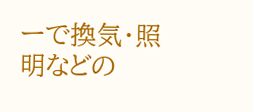ーで換気・照明などの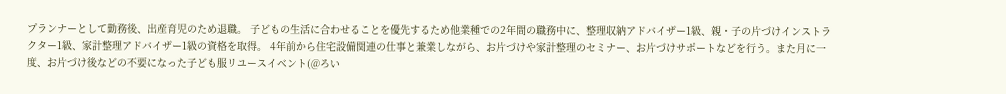プランナーとして勤務後、出産育児のため退職。 子どもの生活に合わせることを優先するため他業種での2年間の職務中に、整理収納アドバイザー1級、親・子の片づけインストラクター1級、家計整理アドバイザー1級の資格を取得。 4年前から住宅設備関連の仕事と兼業しながら、お片づけや家計整理のセミナー、お片づけサポートなどを行う。また月に一度、お片づけ後などの不要になった子ども服リユースイベント(@ろい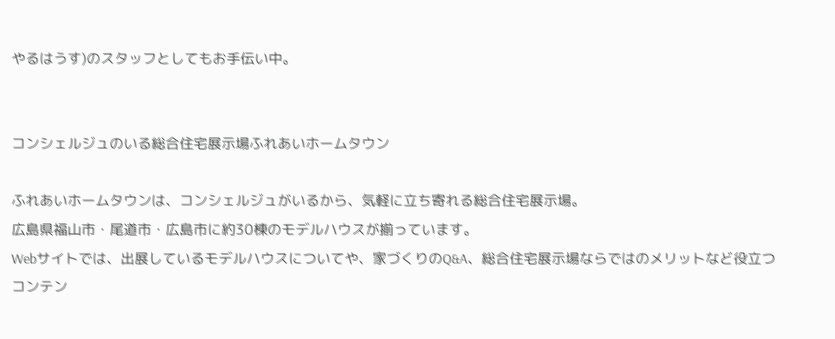やるはうす)のスタッフとしてもお手伝い中。


コンシェルジュのいる総合住宅展示場ふれあいホームタウン

ふれあいホームタウンは、コンシェルジュがいるから、気軽に立ち寄れる総合住宅展示場。
広島県福山市・尾道市・広島市に約30棟のモデルハウスが揃っています。
Webサイトでは、出展しているモデルハウスについてや、家づくりのQ&A、総合住宅展示場ならではのメリットなど役立つコンテン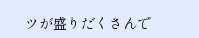ツが盛りだくさんで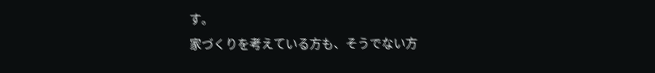す。
家づくりを考えている方も、そうでない方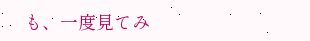も、一度見てみ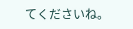てくださいね。